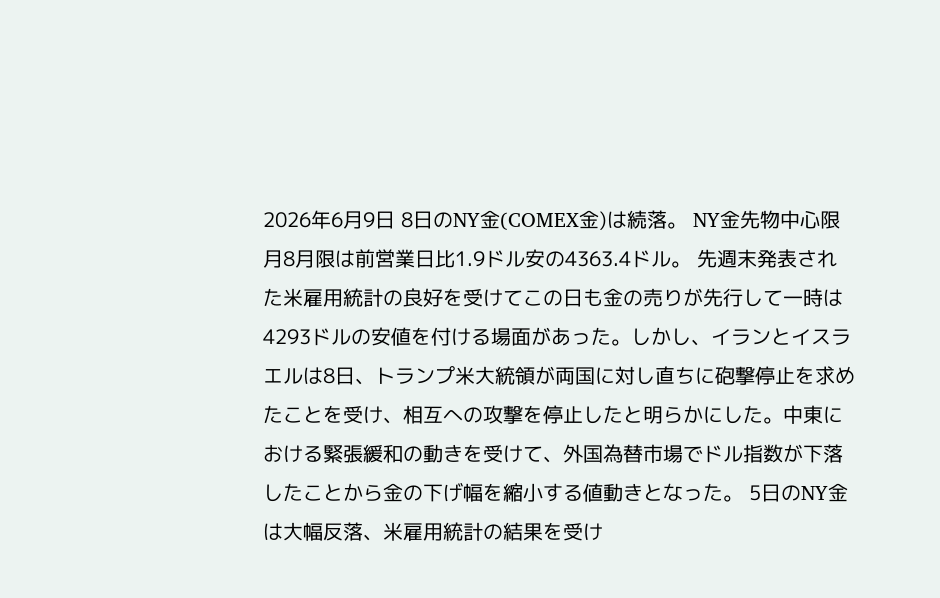2026年6月9日 8日のNY金(COMEX金)は続落。 NY金先物中心限月8月限は前営業日比1.9ドル安の4363.4ドル。 先週末発表された米雇用統計の良好を受けてこの日も金の売りが先行して一時は4293ドルの安値を付ける場面があった。しかし、イランとイスラエルは8日、トランプ米大統領が両国に対し直ちに砲撃停止を求めたことを受け、相互への攻撃を停止したと明らかにした。中東における緊張緩和の動きを受けて、外国為替市場でドル指数が下落したことから金の下げ幅を縮小する値動きとなった。 5日のNY金は大幅反落、米雇用統計の結果を受け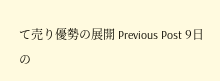て売り優勢の展開 Previous Post 9日の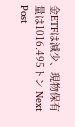金ETFは減少、現物保有量は1016.495トン Next Post